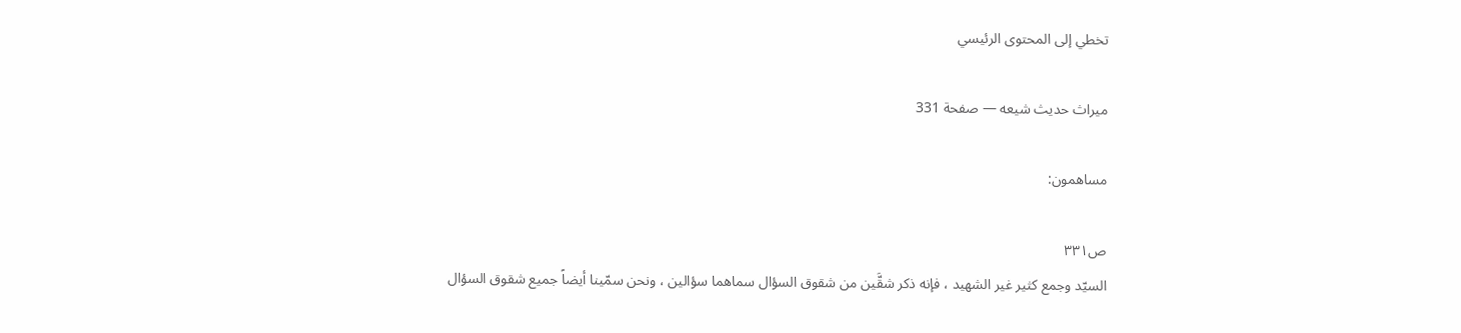تخطي إلى المحتوى الرئيسي

ميراث حديث شيعه — صفحة 331

مساهمون:

ص٣٣١
السيّد وجمع كثير غير الشهيد ، فإنه ذكر شقَّين من شقوق السؤال سماهما سؤالين ، ونحن سمّينا أيضاً جميع شقوق السؤال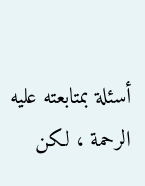أسئلة بمتابعته عليه الرحمة ، لكن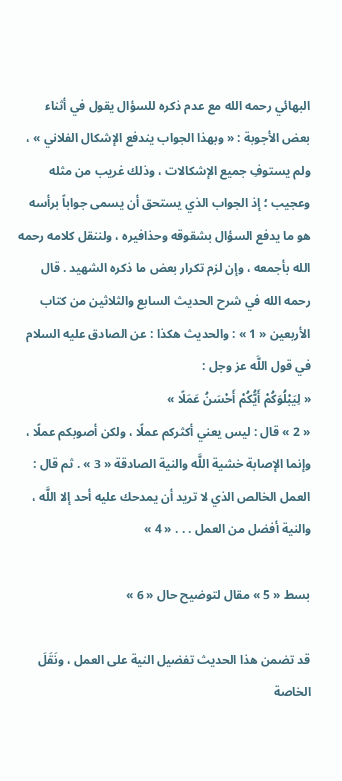البهائي رحمه الله مع عدم ذكره للسؤال يقول في أثناء بعض الأجوبة : « وبهذا الجواب يندفع الإشكال الفلاني » ، ولم يستوفِ جميع الإشكالات ، وذلك غريب من مثله وعجيب ؛ إذ الجواب الذي يستحق أن يسمى جواباً برأسه هو ما يدفع السؤال بشقوقه وحذافيره ، ولننقل كلامه رحمه الله بأجمعه ، وإن لزم تكرار بعض ما ذكره الشهيد . قال رحمه الله في شرح الحديث السابع والثلاثين من كتاب الأربعين « 1 » : والحديث هكذا : عن الصادق عليه السلام في قول اللَّه عز وجل :
« لِيَبْلُوَكُمْ أَيُّكُمْ أَحْسَنُ عَمَلًا »
« 2 » قال : ليس يعني أكثركم عملًا ، ولكن أصوبكم عملًا ، وإنما الإصابة خشية اللَّه والنية الصادقة « 3 » . ثم قال : العمل الخالص الذي لا تريد أن يمدحك عليه أحد إلا اللَّه ، والنية أفضل من العمل . . . « 4 »

بسط « 5 » مقال لتوضيح حال « 6 »

قد تضمن هذا الحديث تفضيل النية على العمل ، ونَقَلَ الخاصة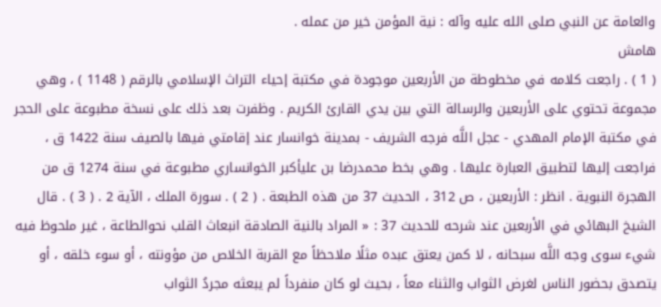والعامة عن النبي صلى الله عليه وآله : نية المؤمن خير من عمله .
هامش
( 1 ) . راجعت كلامه في مخطوطة من الأربعين موجودة في مكتبة إحياء التراث الإسلامي بالرقم ( 1148 ) ، وهي مجموعة تحتوي على الأربعين والرسالة التي بين يدي القارئ الكريم . وظفرت بعد ذلك على نسخة مطبوعة على الحجر في مكتبة الإمام المهدي - عجل اللَّه فرجه الشريف - بمدينة خوانسار عند إقامتي فيها بالصيف سنة 1422 ق ، فراجعت إليها لتطبيق العبارة عليها . وهي بخط محمدرضا بن عليأكبر الخوانساري مطبوعة في سنة 1274 ق من الهجرة النبوية . انظر : الأربعين ، ص 312 ، الحديث 37 من هذه الطبعة . ( 2 ) . سورة الملك ، الآية 2 . ( 3 ) . قال الشيخ البهائي في الأربعين عند شرحه للحديث 37 : « المراد بالنية الصادقة انبعاث القلب نحوالطاعة ، غير ملحوظ فيه شيء سوى وجه اللَّه سبحانه ، لا كمن يعتق عبده مثلًا ملاحظاً مع القربة الخلاص من مؤونته ، أو سوء خلقه ، أو يتصدق بحضور الناس لغرض الثواب والثناء معاً ، بحيث لو كان منفرداً لم يبعثه مجردُ الثواب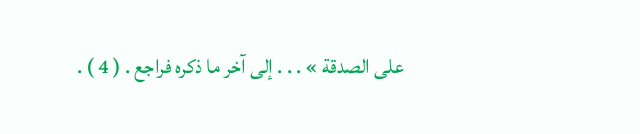على الصدقة » . . . إلى آخر ما ذكره فراجع . ( 4 ) .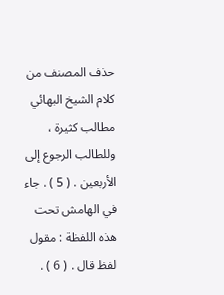حذف المصنف من كلام الشيخ البهائي مطالب كثيرة ، وللطالب الرجوع إلى الأربعين . ( 5 ) . جاء في الهامش تحت هذه اللفظة : مقول لفظ قال . ( 6 ) .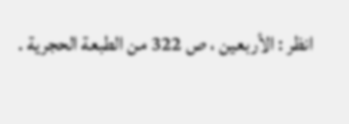انظر : الأربعين ، ص 322 من الطبعة الحجرية .